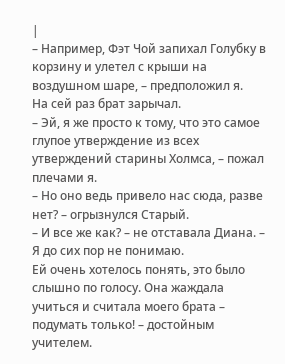|
– Например, Фэт Чой запихал Голубку в корзину и улетел с крыши на воздушном шаре, – предположил я.
На сей раз брат зарычал.
– Эй, я же просто к тому, что это самое глупое утверждение из всех утверждений старины Холмса, – пожал плечами я.
– Но оно ведь привело нас сюда, разве нет? – огрызнулся Старый.
– И все же как? – не отставала Диана. – Я до сих пор не понимаю.
Ей очень хотелось понять, это было слышно по голосу. Она жаждала учиться и считала моего брата – подумать только! – достойным учителем.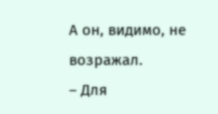А он, видимо, не возражал.
– Для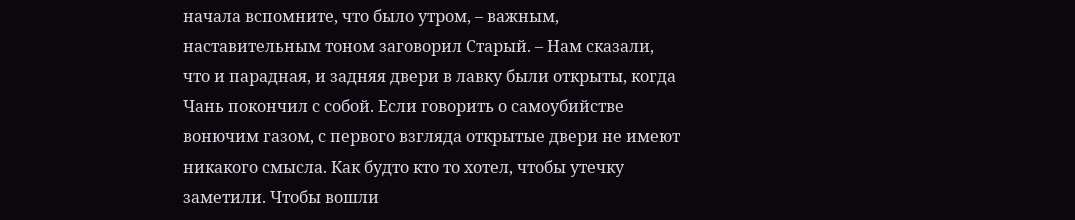начала вспомните, что было утром, – важным, наставительным тоном заговорил Старый. – Нам сказали, что и парадная, и задняя двери в лавку были открыты, когда Чань покончил с собой. Если говорить о самоубийстве вонючим газом, с первого взгляда открытые двери не имеют никакого смысла. Как будто кто то хотел, чтобы утечку заметили. Чтобы вошли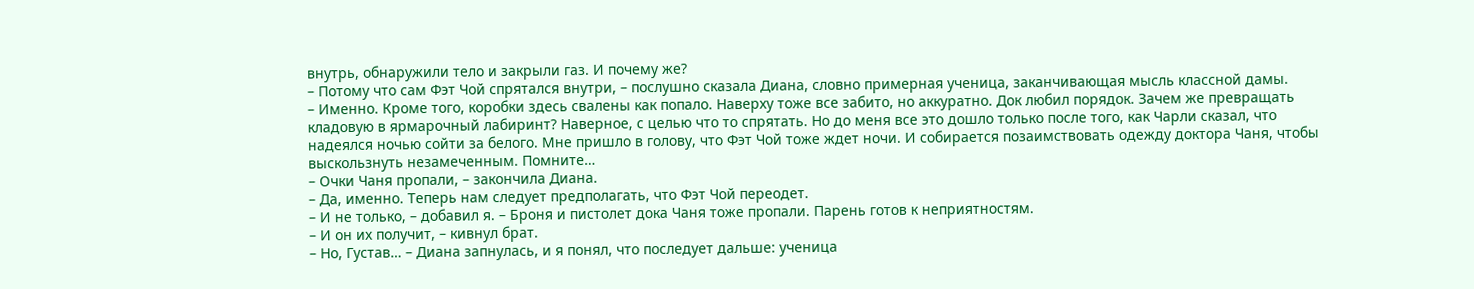внутрь, обнаружили тело и закрыли газ. И почему же?
– Потому что сам Фэт Чой спрятался внутри, – послушно сказала Диана, словно примерная ученица, заканчивающая мысль классной дамы.
– Именно. Кроме того, коробки здесь свалены как попало. Наверху тоже все забито, но аккуратно. Док любил порядок. Зачем же превращать кладовую в ярмарочный лабиринт? Наверное, с целью что то спрятать. Но до меня все это дошло только после того, как Чарли сказал, что надеялся ночью сойти за белого. Мне пришло в голову, что Фэт Чой тоже ждет ночи. И собирается позаимствовать одежду доктора Чаня, чтобы выскользнуть незамеченным. Помните…
– Очки Чаня пропали, – закончила Диана.
– Да, именно. Теперь нам следует предполагать, что Фэт Чой переодет.
– И не только, – добавил я. – Броня и пистолет дока Чаня тоже пропали. Парень готов к неприятностям.
– И он их получит, – кивнул брат.
– Но, Густав… – Диана запнулась, и я понял, что последует дальше: ученица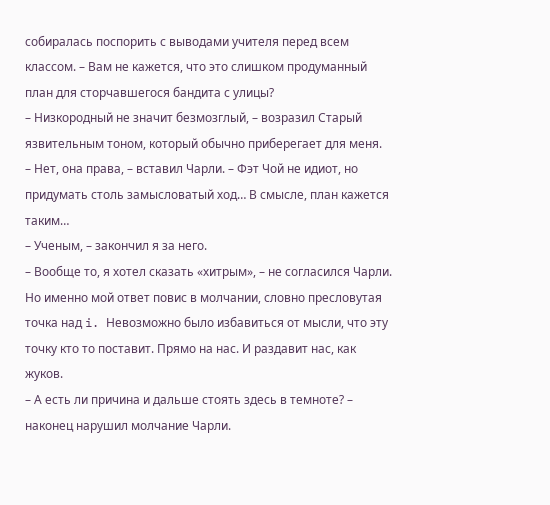собиралась поспорить с выводами учителя перед всем классом. – Вам не кажется, что это слишком продуманный план для сторчавшегося бандита с улицы?
– Низкородный не значит безмозглый, – возразил Старый язвительным тоном, который обычно приберегает для меня.
– Нет, она права, – вставил Чарли. – Фэт Чой не идиот, но придумать столь замысловатый ход… В смысле, план кажется таким…
– Ученым, – закончил я за него.
– Вообще то, я хотел сказать «хитрым», – не согласился Чарли.
Но именно мой ответ повис в молчании, словно пресловутая точка над i. Невозможно было избавиться от мысли, что эту точку кто то поставит. Прямо на нас. И раздавит нас, как жуков.
– А есть ли причина и дальше стоять здесь в темноте? – наконец нарушил молчание Чарли.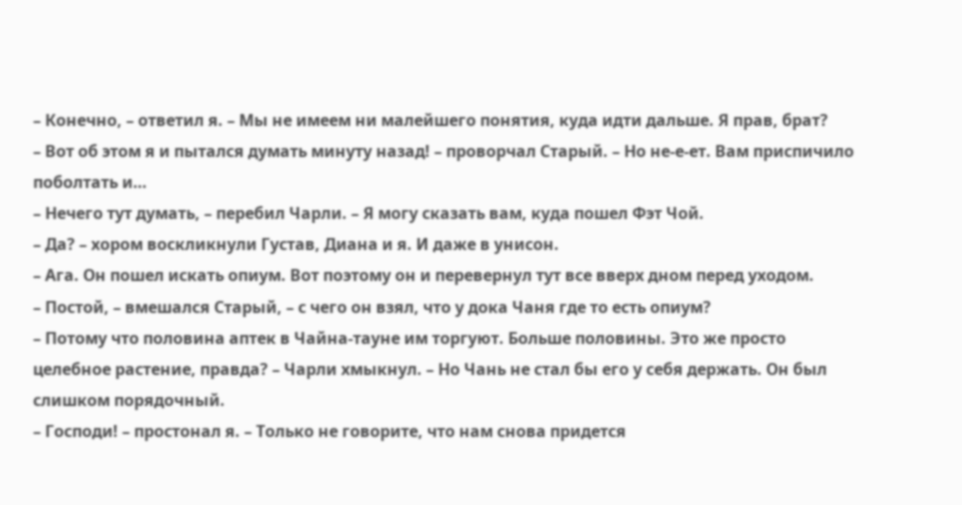– Конечно, – ответил я. – Мы не имеем ни малейшего понятия, куда идти дальше. Я прав, брат?
– Вот об этом я и пытался думать минуту назад! – проворчал Старый. – Но не-е-ет. Вам приспичило поболтать и…
– Нечего тут думать, – перебил Чарли. – Я могу сказать вам, куда пошел Фэт Чой.
– Да? – хором воскликнули Густав, Диана и я. И даже в унисон.
– Ага. Он пошел искать опиум. Вот поэтому он и перевернул тут все вверх дном перед уходом.
– Постой, – вмешался Старый, – с чего он взял, что у дока Чаня где то есть опиум?
– Потому что половина аптек в Чайна-тауне им торгуют. Больше половины. Это же просто целебное растение, правда? – Чарли хмыкнул. – Но Чань не стал бы его у себя держать. Он был слишком порядочный.
– Господи! – простонал я. – Только не говорите, что нам снова придется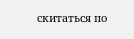скитаться по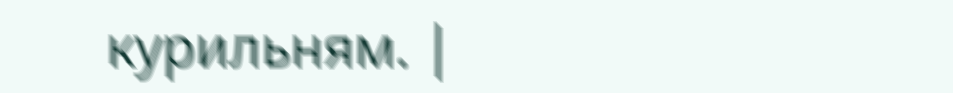курильням. |